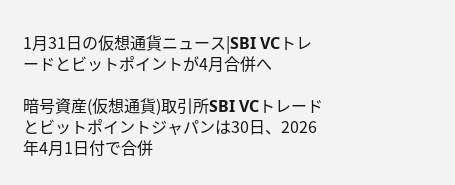1月31日の仮想通貨ニュース|SBI VCトレードとビットポイントが4月合併へ

暗号資産(仮想通貨)取引所SBI VCトレードとビットポイントジャパンは30日、2026年4月1日付で合併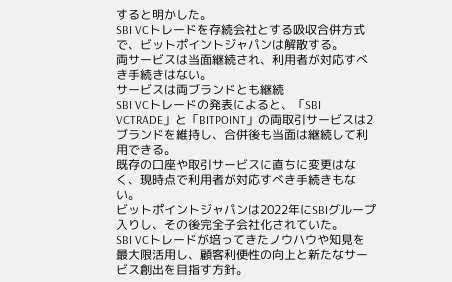すると明かした。
SBI VCトレードを存続会社とする吸収合併方式で、ビットポイントジャパンは解散する。
両サービスは当面継続され、利用者が対応すべき手続きはない。
サービスは両ブランドとも継続
SBI VCトレードの発表によると、「SBI VCTRADE」と「BITPOINT」の両取引サービスは2ブランドを維持し、合併後も当面は継続して利用できる。
既存の口座や取引サービスに直ちに変更はなく、現時点で利用者が対応すべき手続きもない。
ビットポイントジャパンは2022年にSBIグループ入りし、その後完全子会社化されていた。
SBI VCトレードが培ってきたノウハウや知見を最大限活用し、顧客利便性の向上と新たなサービス創出を目指す方針。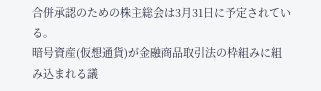合併承認のための株主総会は3月31日に予定されている。
暗号資産(仮想通貨)が金融商品取引法の枠組みに組み込まれる議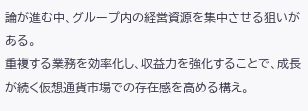論が進む中、グループ内の経営資源を集中させる狙いがある。
重複する業務を効率化し、収益力を強化することで、成長が続く仮想通貨市場での存在感を高める構え。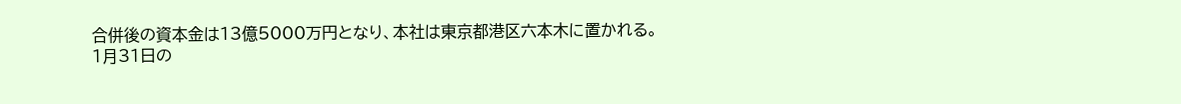合併後の資本金は13億5000万円となり、本社は東京都港区六本木に置かれる。
1月31日の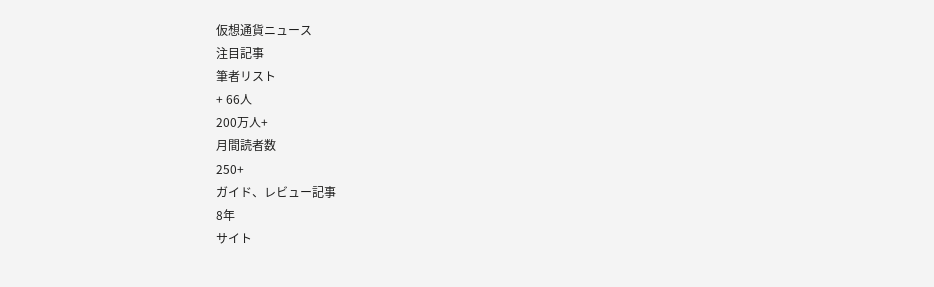仮想通貨ニュース
注目記事
筆者リスト
+ 66人
200万人+
月間読者数
250+
ガイド、レビュー記事
8年
サイト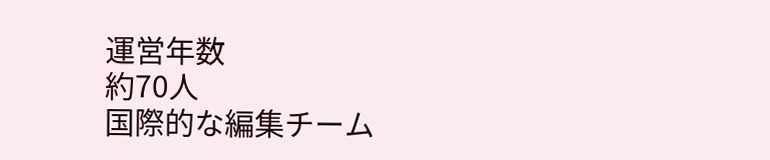運営年数
約70人
国際的な編集チーム